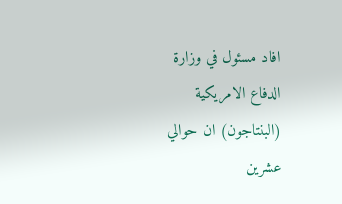افاد مسئول في وزارة الدفاع الامريكية (البنتاجون) ان حوالي عشرين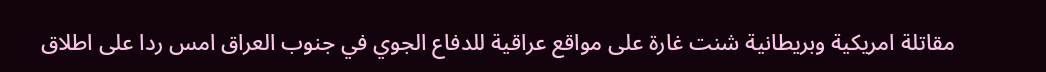مقاتلة امريكية وبريطانية شنت غارة على مواقع عراقية للدفاع الجوي في جنوب العراق امس ردا على اطلاق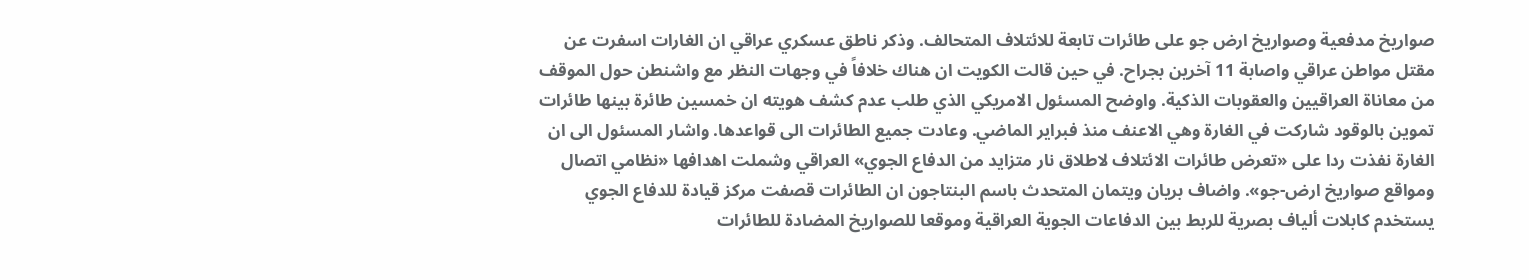صواريخ مدفعية وصواريخ ارض جو على طائرات تابعة للائتلاف المتحالف. وذكر ناطق عسكري عراقي ان الغارات اسفرت عن مقتل مواطن عراقي واصابة 11 آخرين بجراح. في حين قالت الكويت ان هناك خلافاً في وجهات النظر مع واشنطن حول الموقف من معاناة العراقيين والعقوبات الذكية. واوضح المسئول الامريكي الذي طلب عدم كشف هويته ان خمسين طائرة بينها طائرات تموين بالوقود شاركت في الغارة وهي الاعنف منذ فبراير الماضي. وعادت جميع الطائرات الى قواعدها. واشار المسئول الى ان الغارة نفذت ردا على «تعرض طائرات الائتلاف لاطلاق نار متزايد من الدفاع الجوي» العراقي وشملت اهدافها «نظامي اتصال ومواقع صواريخ ارض-جو». واضاف بريان ويتمان المتحدث باسم البنتاجون ان الطائرات قصفت مركز قيادة للدفاع الجوي يستخدم كابلات ألياف بصرية للربط بين الدفاعات الجوية العراقية وموقعا للصواريخ المضادة للطائرات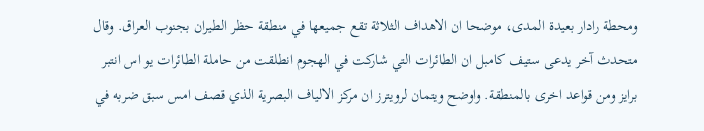ومحطة رادار بعيدة المدى، موضحا ان الاهداف الثلاثة تقع جميعها في منطقة حظر الطيران بجنوب العراق. وقال متحدث آخر يدعى ستيف كامبل ان الطائرات التي شاركت في الهجوم انطلقت من حاملة الطائرات يو اس انتبر برايز ومن قواعد اخرى بالمنطقة. واوضح ويتمان لرويترز ان مركز الالياف البصرية الذي قصف امس سبق ضربه في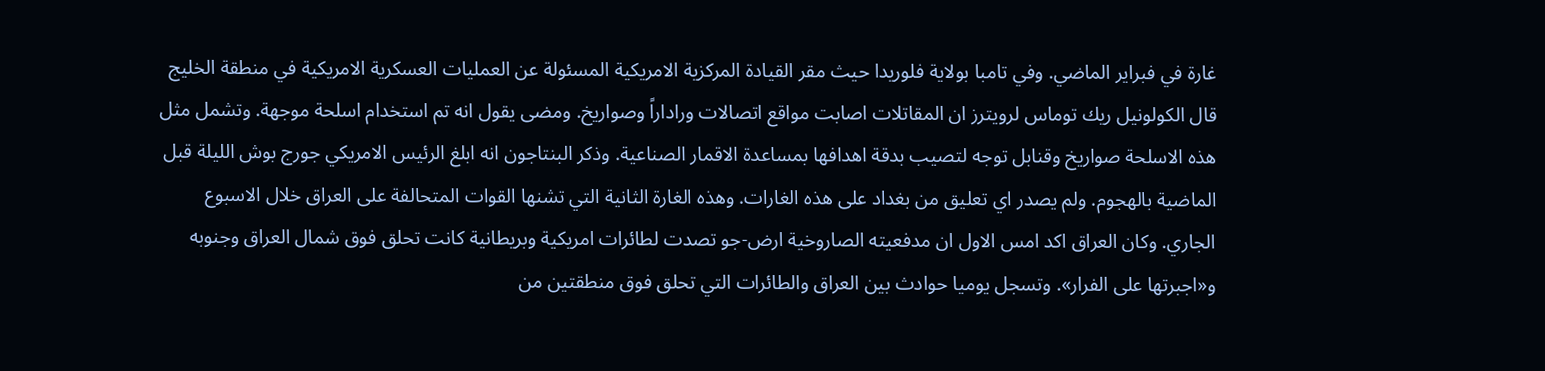غارة في فبراير الماضي. وفي تامبا بولاية فلوريدا حيث مقر القيادة المركزية الامريكية المسئولة عن العمليات العسكرية الامريكية في منطقة الخليج قال الكولونيل ريك توماس لرويترز ان المقاتلات اصابت مواقع اتصالات وراداراً وصواريخ. ومضى يقول انه تم استخدام اسلحة موجهة. وتشمل مثل هذه الاسلحة صواريخ وقنابل توجه لتصيب بدقة اهدافها بمساعدة الاقمار الصناعية. وذكر البنتاجون انه ابلغ الرئيس الامريكي جورج بوش الليلة قبل الماضية بالهجوم. ولم يصدر اي تعليق من بغداد على هذه الغارات. وهذه الغارة الثانية التي تشنها القوات المتحالفة على العراق خلال الاسبوع الجاري. وكان العراق اكد امس الاول ان مدفعيته الصاروخية ارض-جو تصدت لطائرات امريكية وبريطانية كانت تحلق فوق شمال العراق وجنوبه و«اجبرتها على الفرار». وتسجل يوميا حوادث بين العراق والطائرات التي تحلق فوق منطقتين من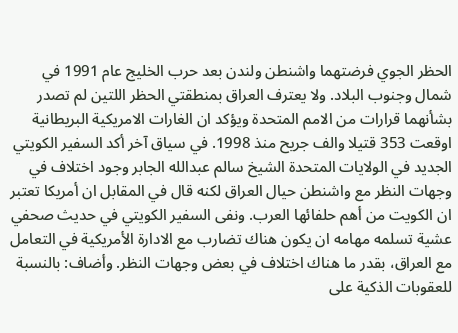الحظر الجوي فرضتهما واشنطن ولندن بعد حرب الخليج عام 1991 في شمال وجنوب البلاد. ولا يعترف العراق بمنطقتي الحظر اللتين لم تصدر بشأنهما قرارات من الامم المتحدة ويؤكد ان الغارات الامريكية البريطانية اوقعت 353 قتيلا والف جريح منذ 1998. في سياق آخر أكد السفير الكويتي الجديد في الولايات المتحدة الشيخ سالم عبدالله الجابر وجود اختلاف في وجهات النظر مع واشنطن حيال العراق لكنه قال في المقابل ان أمريكا تعتبر ان الكويت من أهم حلفائها العرب. ونفى السفير الكويتي في حديث صحفي عشية تسلمه مهامه ان يكون هناك تضارب مع الادارة الأمريكية في التعامل مع العراق، بقدر ما هناك اختلاف في بعض وجهات النظر. وأضاف: بالنسبة للعقوبات الذكية على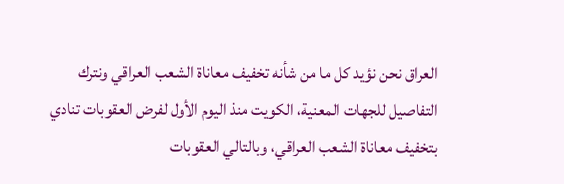العراق نحن نؤيد كل ما من شأنه تخفيف معاناة الشعب العراقي ونترك التفاصيل للجهات المعنية، الكويت منذ اليوم الأول لفرض العقوبات تنادي بتخفيف معاناة الشعب العراقي، وبالتالي العقوبات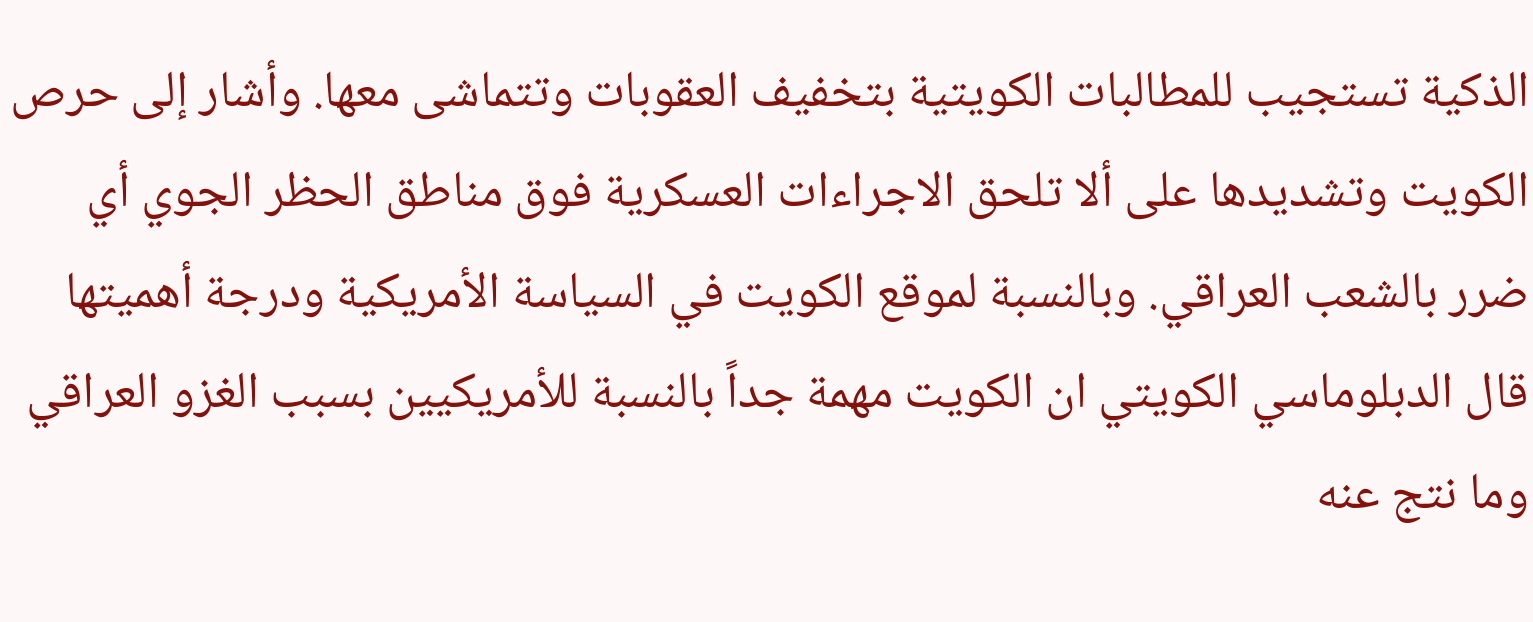الذكية تستجيب للمطالبات الكويتية بتخفيف العقوبات وتتماشى معها. وأشار إلى حرص الكويت وتشديدها على ألا تلحق الاجراءات العسكرية فوق مناطق الحظر الجوي أي ضرر بالشعب العراقي. وبالنسبة لموقع الكويت في السياسة الأمريكية ودرجة أهميتها قال الدبلوماسي الكويتي ان الكويت مهمة جداً بالنسبة للأمريكيين بسبب الغزو العراقي وما نتج عنه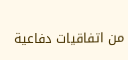من اتفاقيات دفاعية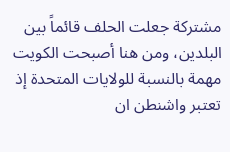مشتركة جعلت الحلف قائماً بين البلدين، ومن هنا أصبحت الكويت مهمة بالنسبة للولايات المتحدة إذ تعتبر واشنطن ان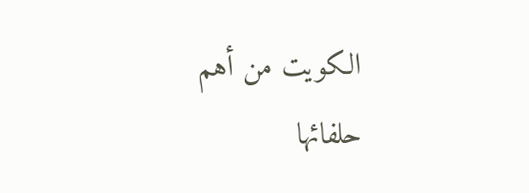الكويت من أهم حلفائها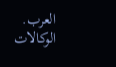العرب. الوكالات